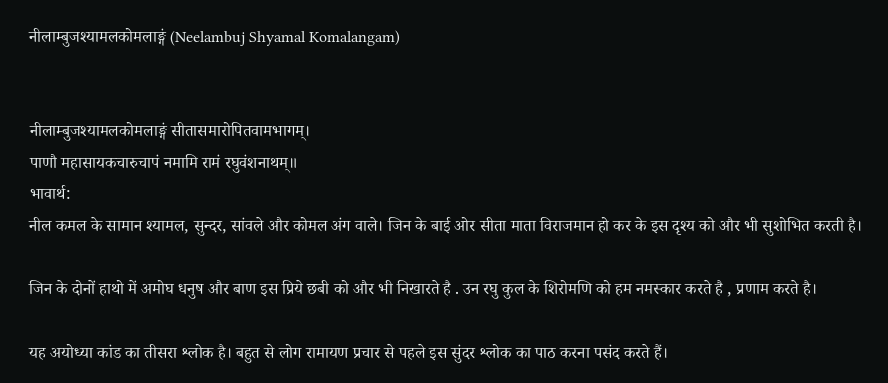नीलाम्बुजश्यामलकोमलाङ्गं (Neelambuj Shyamal Komalangam)


नीलाम्बुजश्यामलकोमलाङ्गं सीतासमारोपितवामभागम्।
पाणौ महासायकचारुचापं नमामि रामं रघुवंशनाथम्॥
भावार्थ:
नील कमल के सामान श्यामल, सुन्दर, सांवले और कोमल अंग वाले। जिन के बाई ओर सीता माता विराजमान हो कर के इस दृश्य को और भी सुशोभित करती है।

जिन के दोनों हाथो में अमोघ धनुष और बाण इस प्रिये छबी को और भी निखारते है . उन रघु कुल के शिरोमणि को हम नमस्कार करते है , प्रणाम करते है।

यह अयोध्या कांड का तीसरा श्लोक है। बहुत से लोग रामायण प्रचार से पहले इस सुंदर श्लोक का पाठ करना पसंद करते हैं।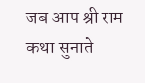जब आप श्री राम कथा सुनाते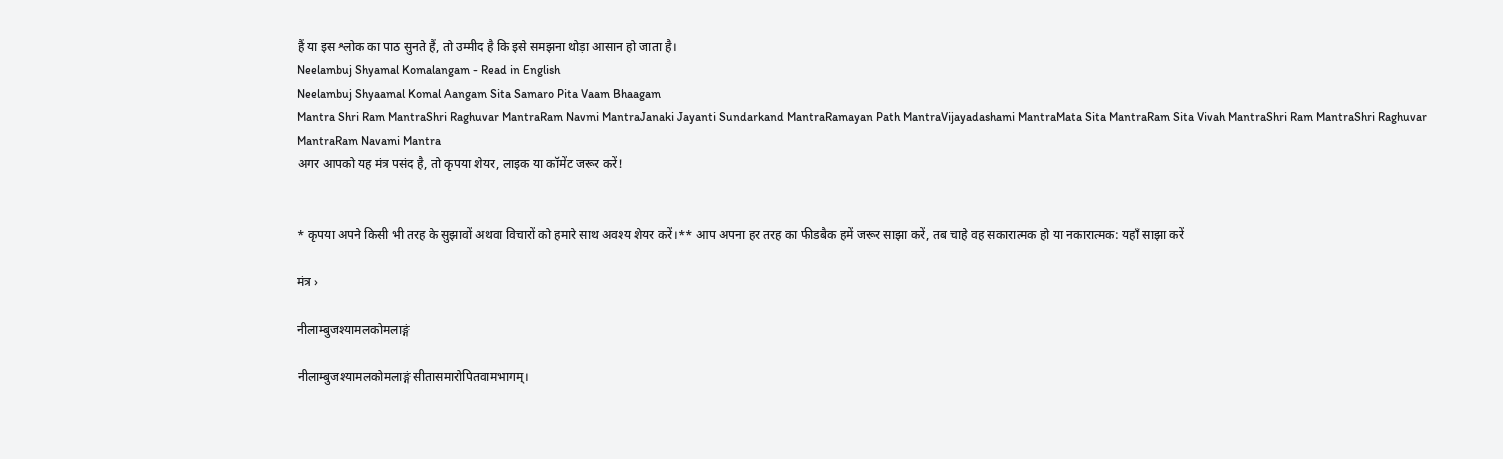हैं या इस श्लोक का पाठ सुनते हैं, तो उम्मीद है कि इसे समझना थोड़ा आसान हो जाता है।
Neelambuj Shyamal Komalangam - Read in English
Neelambuj Shyaamal Komal Aangam Sita Samaro Pita Vaam Bhaagam
Mantra Shri Ram MantraShri Raghuvar MantraRam Navmi MantraJanaki Jayanti Sundarkand MantraRamayan Path MantraVijayadashami MantraMata Sita MantraRam Sita Vivah MantraShri Ram MantraShri Raghuvar MantraRam Navami Mantra
अगर आपको यह मंत्र पसंद है, तो कृपया शेयर, लाइक या कॉमेंट जरूर करें!


* कृपया अपने किसी भी तरह के सुझावों अथवा विचारों को हमारे साथ अवश्य शेयर करें।** आप अपना हर तरह का फीडबैक हमें जरूर साझा करें, तब चाहे वह सकारात्मक हो या नकारात्मक: यहाँ साझा करें

मंत्र ›

नीलाम्बुजश्यामलकोमलाङ्गं

नीलाम्बुजश्यामलकोमलाङ्गं सीतासमारोपितवामभागम्।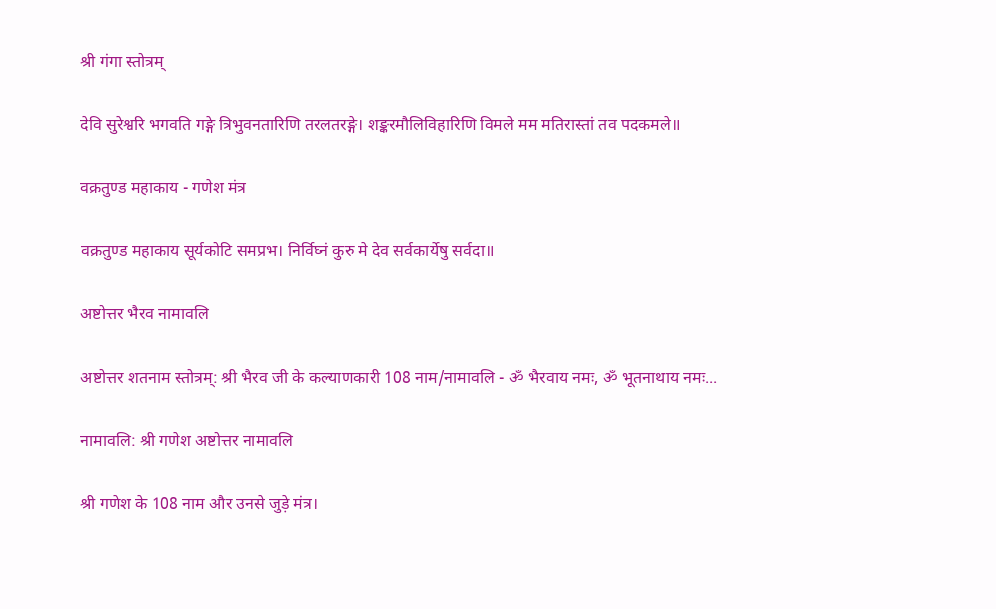श्री गंगा स्तोत्रम्

देवि सुरेश्वरि भगवति गङ्गे त्रिभुवनतारिणि तरलतरङ्गे। शङ्करमौलिविहारिणि विमले मम मतिरास्तां तव पदकमले॥

वक्रतुण्ड महाकाय - गणेश मंत्र

वक्रतुण्ड महाकाय सूर्यकोटि समप्रभ। निर्विघ्नं कुरु मे देव सर्वकार्येषु सर्वदा॥

अष्टोत्तर भैरव नामावलि

अष्टोत्तर शतनाम स्तोत्रम्: श्री भैरव जी के कल्याणकारी 108 नाम/नामावलि - ॐ भैरवाय नमः, ॐ भूतनाथाय नमः...

नामावलि: श्री गणेश अष्टोत्तर नामावलि

श्री गणेश के 108 नाम और उनसे जुड़े मंत्र।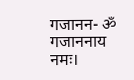गजानन- ॐ गजाननाय नमः।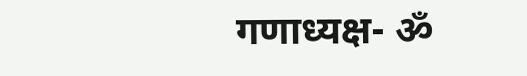गणाध्यक्ष- ॐ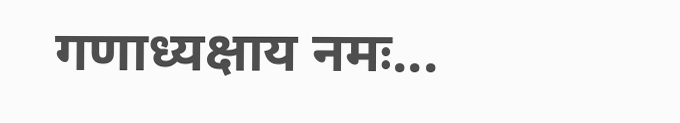गणाध्यक्षाय नमः...